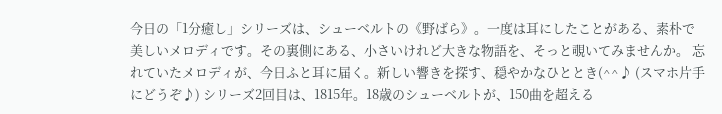今日の「1分癒し」シリーズは、シューベルトの《野ばら》。一度は耳にしたことがある、素朴で美しいメロディです。その裏側にある、小さいけれど大きな物語を、そっと覗いてみませんか。 忘れていたメロディが、今日ふと耳に届く。新しい響きを探す、穏やかなひととき(^^♪ (スマホ片手にどうぞ♪) シリーズ2回目は、1815年。18歳のシューベルトが、150曲を超える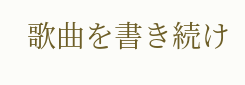歌曲を書き続け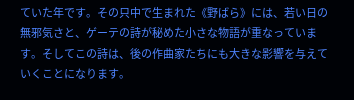ていた年です。その只中で生まれた《野ばら》には、若い日の無邪気さと、ゲーテの詩が秘めた小さな物語が重なっています。そしてこの詩は、後の作曲家たちにも大きな影響を与えていくことになります。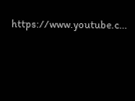https://www.youtube.c…